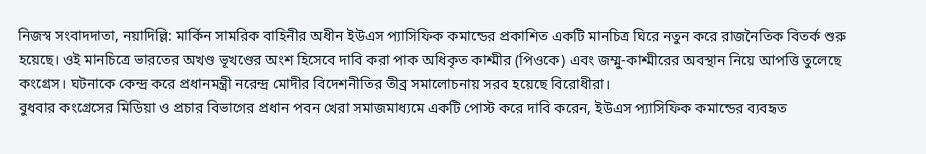নিজস্ব সংবাদদাতা, নয়াদিল্লি: মার্কিন সামরিক বাহিনীর অধীন ইউএস প্যাসিফিক কমান্ডের প্রকাশিত একটি মানচিত্র ঘিরে নতুন করে রাজনৈতিক বিতর্ক শুরু হয়েছে। ওই মানচিত্রে ভারতের অখণ্ড ভূখণ্ডের অংশ হিসেবে দাবি করা পাক অধিকৃত কাশ্মীর (পিওকে) এবং জম্মু-কাশ্মীরের অবস্থান নিয়ে আপত্তি তুলেছে কংগ্রেস। ঘটনাকে কেন্দ্র করে প্রধানমন্ত্রী নরেন্দ্র মোদীর বিদেশনীতির তীব্র সমালোচনায় সরব হয়েছে বিরোধীরা।
বুধবার কংগ্রেসের মিডিয়া ও প্রচার বিভাগের প্রধান পবন খেরা সমাজমাধ্যমে একটি পোস্ট করে দাবি করেন, ইউএস প্যাসিফিক কমান্ডের ব্যবহৃত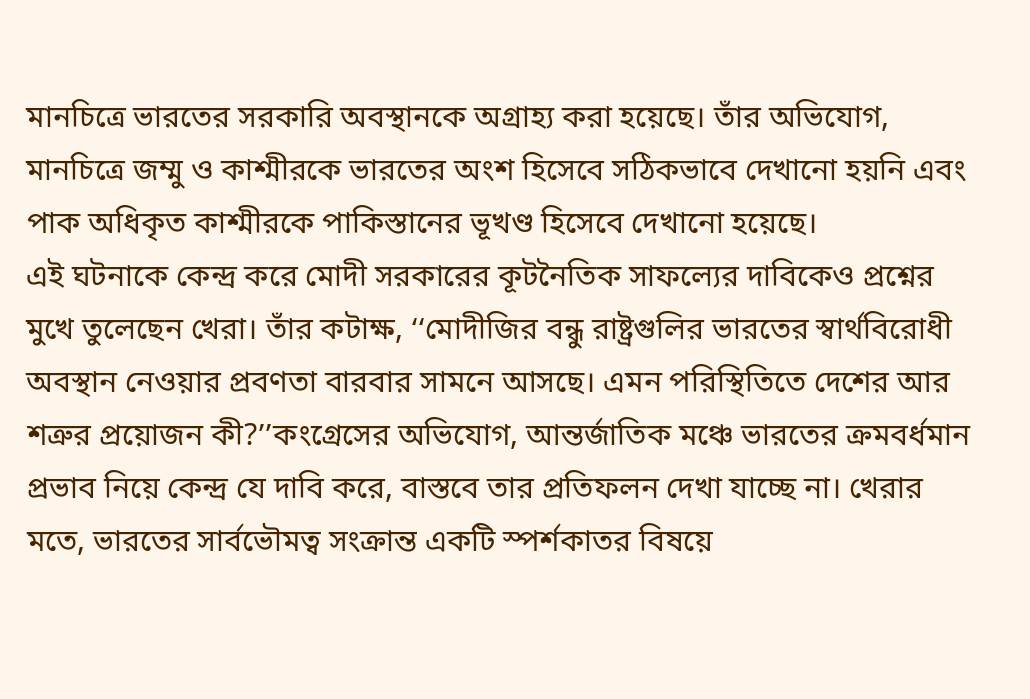মানচিত্রে ভারতের সরকারি অবস্থানকে অগ্রাহ্য করা হয়েছে। তাঁর অভিযোগ, মানচিত্রে জম্মু ও কাশ্মীরকে ভারতের অংশ হিসেবে সঠিকভাবে দেখানো হয়নি এবং পাক অধিকৃত কাশ্মীরকে পাকিস্তানের ভূখণ্ড হিসেবে দেখানো হয়েছে।
এই ঘটনাকে কেন্দ্র করে মোদী সরকারের কূটনৈতিক সাফল্যের দাবিকেও প্রশ্নের মুখে তুলেছেন খেরা। তাঁর কটাক্ষ, ‘‘মোদীজির বন্ধু রাষ্ট্রগুলির ভারতের স্বার্থবিরোধী অবস্থান নেওয়ার প্রবণতা বারবার সামনে আসছে। এমন পরিস্থিতিতে দেশের আর শত্রুর প্রয়োজন কী?’’কংগ্রেসের অভিযোগ, আন্তর্জাতিক মঞ্চে ভারতের ক্রমবর্ধমান প্রভাব নিয়ে কেন্দ্র যে দাবি করে, বাস্তবে তার প্রতিফলন দেখা যাচ্ছে না। খেরার মতে, ভারতের সার্বভৌমত্ব সংক্রান্ত একটি স্পর্শকাতর বিষয়ে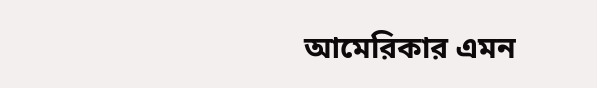আমেরিকার এমন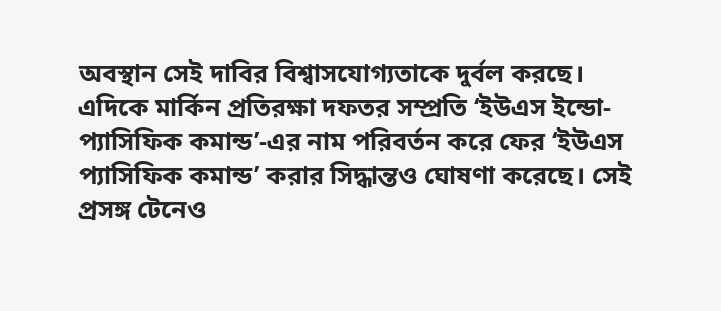অবস্থান সেই দাবির বিশ্বাসযোগ্যতাকে দুর্বল করছে।
এদিকে মার্কিন প্রতিরক্ষা দফতর সম্প্রতি ‘ইউএস ইন্ডো-প্যাসিফিক কমান্ড’-এর নাম পরিবর্তন করে ফের ‘ইউএস প্যাসিফিক কমান্ড’ করার সিদ্ধান্তও ঘোষণা করেছে। সেই প্রসঙ্গ টেনেও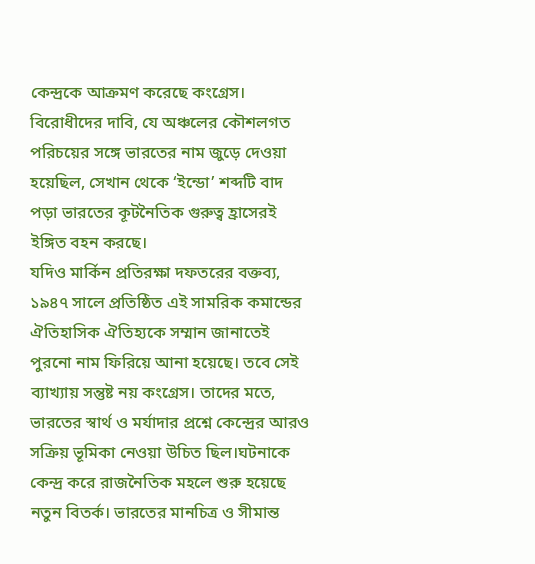কেন্দ্রকে আক্রমণ করেছে কংগ্রেস। বিরোধীদের দাবি, যে অঞ্চলের কৌশলগত পরিচয়ের সঙ্গে ভারতের নাম জুড়ে দেওয়া হয়েছিল, সেখান থেকে ‘ইন্ডো’ শব্দটি বাদ পড়া ভারতের কূটনৈতিক গুরুত্ব হ্রাসেরই ইঙ্গিত বহন করছে।
যদিও মার্কিন প্রতিরক্ষা দফতরের বক্তব্য, ১৯৪৭ সালে প্রতিষ্ঠিত এই সামরিক কমান্ডের ঐতিহাসিক ঐতিহ্যকে সম্মান জানাতেই পুরনো নাম ফিরিয়ে আনা হয়েছে। তবে সেই ব্যাখ্যায় সন্তুষ্ট নয় কংগ্রেস। তাদের মতে, ভারতের স্বার্থ ও মর্যাদার প্রশ্নে কেন্দ্রের আরও সক্রিয় ভূমিকা নেওয়া উচিত ছিল।ঘটনাকে কেন্দ্র করে রাজনৈতিক মহলে শুরু হয়েছে নতুন বিতর্ক। ভারতের মানচিত্র ও সীমান্ত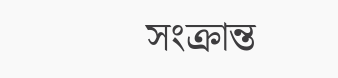সংক্রান্ত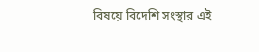বিষয়ে বিদেশি সংস্থার এই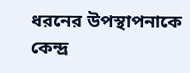ধরনের উপস্থাপনাকে কেন্দ্র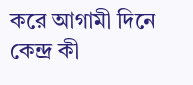করে আগামী দিনে কেন্দ্র কী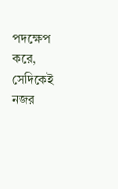পদক্ষেপ করে, সেদিকেই নজর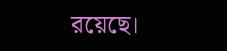রয়েছে।